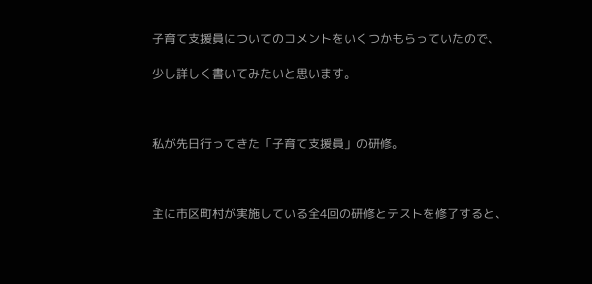子育て支援員についてのコメントをいくつかもらっていたので、

少し詳しく書いてみたいと思います。



私が先日行ってきた「子育て支援員」の研修。



主に市区町村が実施している全4回の研修とテストを修了すると、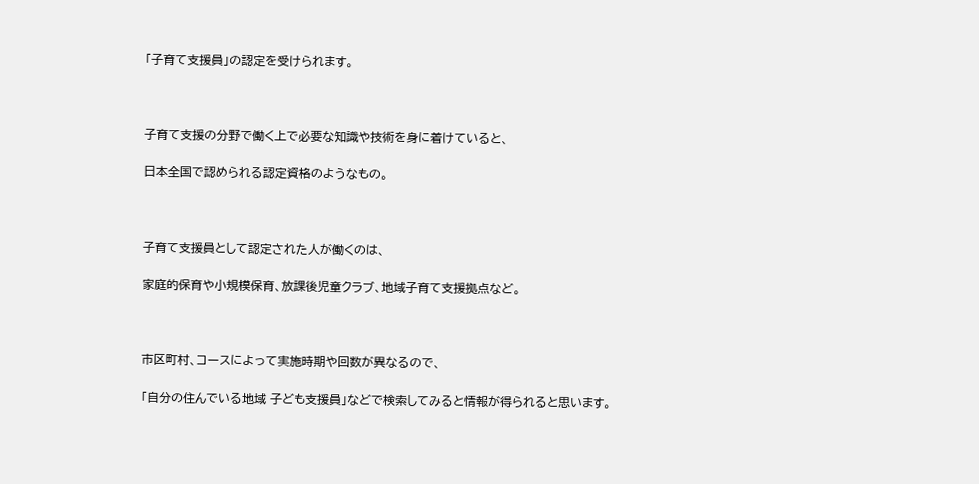「子育て支援員」の認定を受けられます。



子育て支援の分野で働く上で必要な知識や技術を身に着けていると、

日本全国で認められる認定資格のようなもの。



子育て支援員として認定された人が働くのは、

家庭的保育や小規模保育、放課後児童クラブ、地域子育て支援拠点など。



市区町村、コースによって実施時期や回数が異なるので、

「自分の住んでいる地域 子ども支援員」などで検索してみると情報が得られると思います。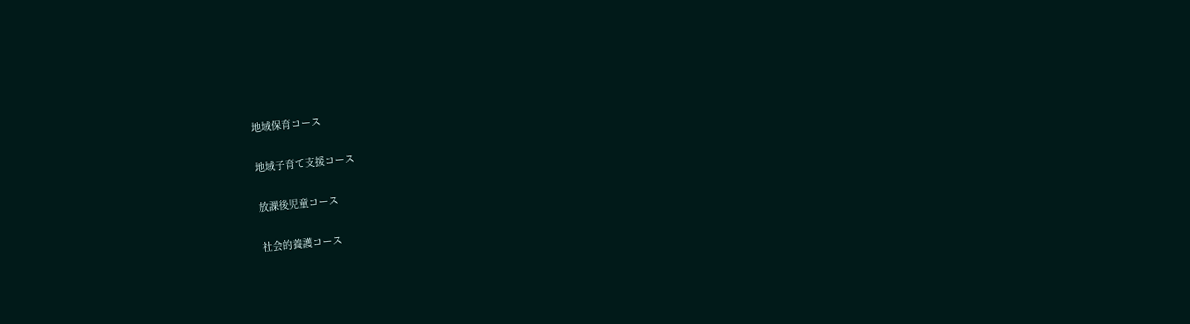地域保育コース

地域子育て支援コース

放課後児童コース

社会的養護コース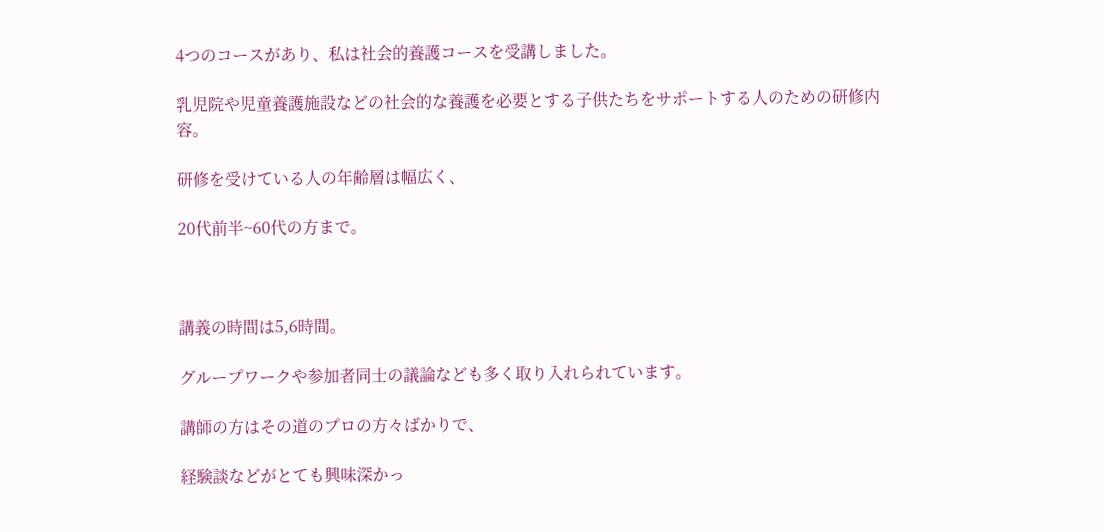4つのコースがあり、私は社会的養護コースを受講しました。

乳児院や児童養護施設などの社会的な養護を必要とする子供たちをサポートする人のための研修内容。

研修を受けている人の年齢層は幅広く、

20代前半~60代の方まで。



講義の時間は5,6時間。

グループワークや参加者同士の議論なども多く取り入れられています。

講師の方はその道のプロの方々ばかりで、

経験談などがとても興味深かっ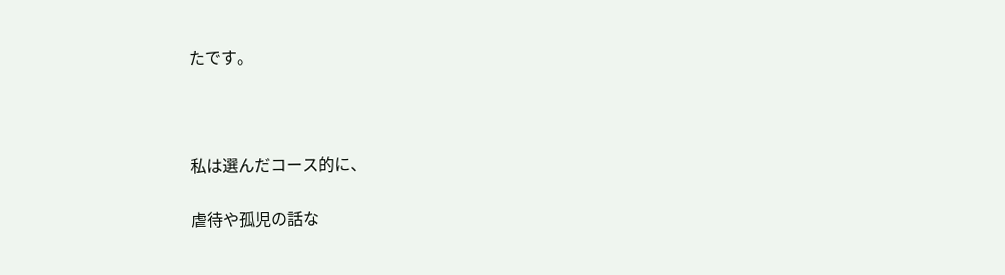たです。



私は選んだコース的に、

虐待や孤児の話な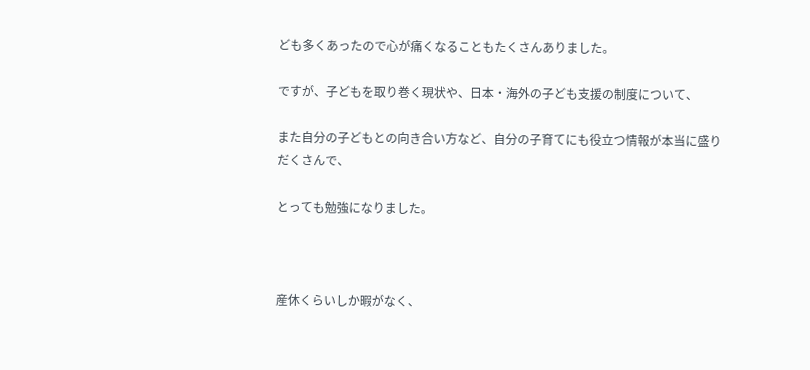ども多くあったので心が痛くなることもたくさんありました。

ですが、子どもを取り巻く現状や、日本・海外の子ども支援の制度について、

また自分の子どもとの向き合い方など、自分の子育てにも役立つ情報が本当に盛りだくさんで、

とっても勉強になりました。



産休くらいしか暇がなく、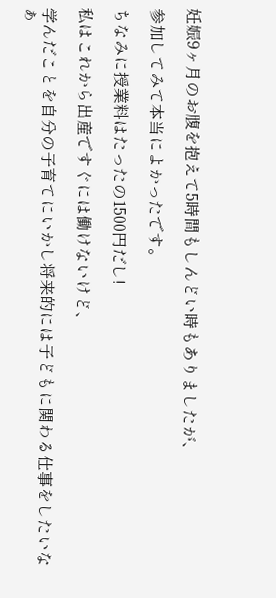妊娠9ヶ月のお腹を抱えて5時間もしんどい時もありましたが、

参加してみて本当によかったです。

ちなみに授業料はたったの1500円だし!

私はこれから出産ですぐには働けないけど、

学んだことを自分の子育てにいかし将来的には子どもに関わる仕事をしたいなぁ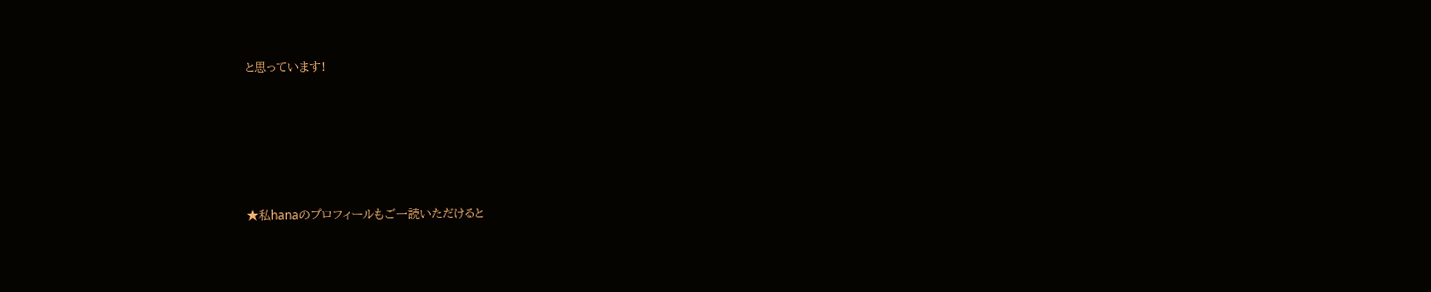と思っています!





★私hanaのプロフィールもご一読いただけると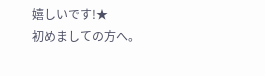嬉しいです!★
初めましての方へ。